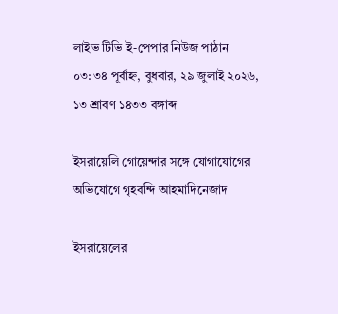লাইভ টিভি ই-পেপার নিউজ পাঠান
০৩:৩৪ পূর্বাহ্ন, বুধবার, ২৯ জুলাই ২০২৬, ১৩ শ্রাবণ ১৪৩৩ বঙ্গাব্দ

ইসরায়েলি গোয়েন্দার সঙ্গে যোগাযোগের অভিযোগে গৃহবন্দি আহমাদিনেজাদ

ইসরায়েলের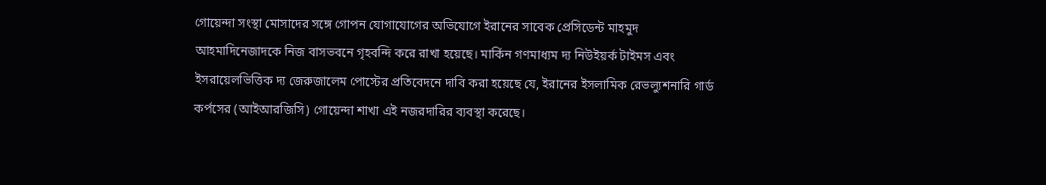গোয়েন্দা সংস্থা মোসাদের সঙ্গে গোপন যোগাযোগের অভিযোগে ইরানের সাবেক প্রেসিডেন্ট মাহমুদ আহমাদিনেজাদকে নিজ বাসভবনে গৃহবন্দি করে রাখা হয়েছে। মার্কিন গণমাধ্যম দ্য নিউইয়র্ক টাইমস এবং ইসরায়েলভিত্তিক দ্য জেরুজালেম পোস্টের প্রতিবেদনে দাবি করা হয়েছে যে, ইরানের ইসলামিক রেভল্যুশনারি গার্ড কর্পসের (আইআরজিসি) গোয়েন্দা শাখা এই নজরদারির ব্যবস্থা করেছে।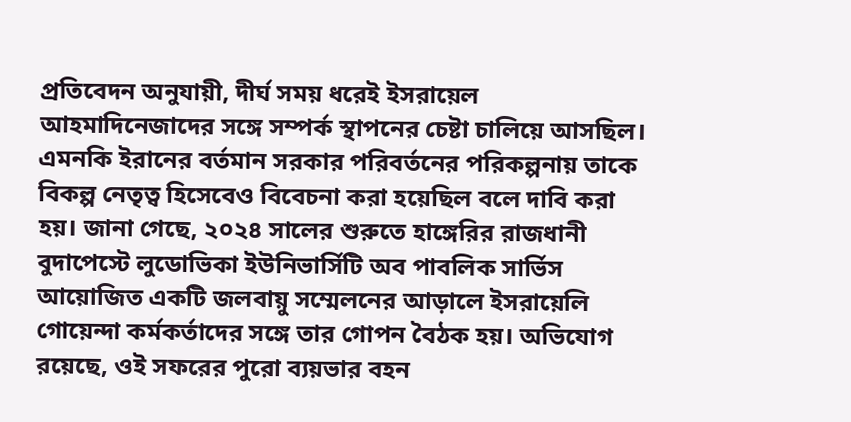প্রতিবেদন অনুযায়ী, দীর্ঘ সময় ধরেই ইসরায়েল আহমাদিনেজাদের সঙ্গে সম্পর্ক স্থাপনের চেষ্টা চালিয়ে আসছিল। এমনকি ইরানের বর্তমান সরকার পরিবর্তনের পরিকল্পনায় তাকে বিকল্প নেতৃত্ব হিসেবেও বিবেচনা করা হয়েছিল বলে দাবি করা হয়। জানা গেছে, ২০২৪ সালের শুরুতে হাঙ্গেরির রাজধানী বুদাপেস্টে লুডোভিকা ইউনিভার্সিটি অব পাবলিক সার্ভিস আয়োজিত একটি জলবায়ু সম্মেলনের আড়ালে ইসরায়েলি গোয়েন্দা কর্মকর্তাদের সঙ্গে তার গোপন বৈঠক হয়। অভিযোগ রয়েছে, ওই সফরের পুরো ব্যয়ভার বহন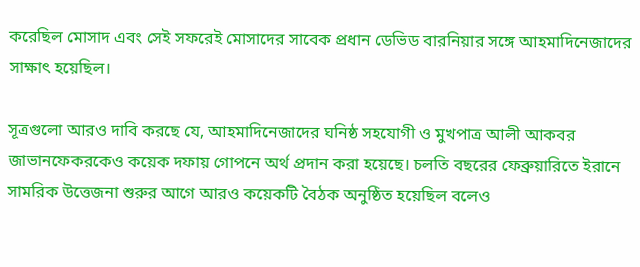করেছিল মোসাদ এবং সেই সফরেই মোসাদের সাবেক প্রধান ডেভিড বারনিয়ার সঙ্গে আহমাদিনেজাদের সাক্ষাৎ হয়েছিল।

সূত্রগুলো আরও দাবি করছে যে, আহমাদিনেজাদের ঘনিষ্ঠ সহযোগী ও মুখপাত্র আলী আকবর জাভানফেকরকেও কয়েক দফায় গোপনে অর্থ প্রদান করা হয়েছে। চলতি বছরের ফেব্রুয়ারিতে ইরানে সামরিক উত্তেজনা শুরুর আগে আরও কয়েকটি বৈঠক অনুষ্ঠিত হয়েছিল বলেও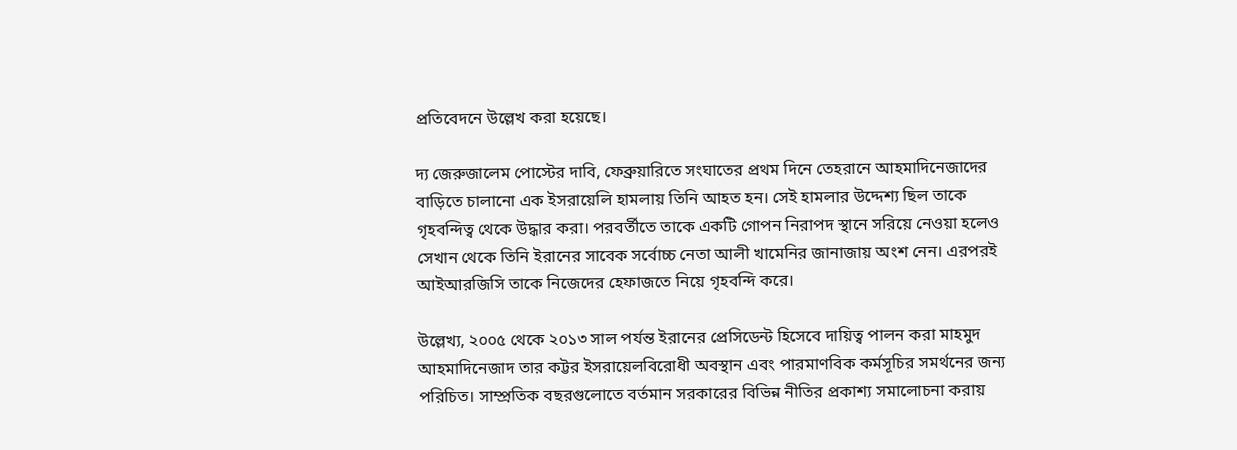প্রতিবেদনে উল্লেখ করা হয়েছে।

দ্য জেরুজালেম পোস্টের দাবি, ফেব্রুয়ারিতে সংঘাতের প্রথম দিনে তেহরানে আহমাদিনেজাদের বাড়িতে চালানো এক ইসরায়েলি হামলায় তিনি আহত হন। সেই হামলার উদ্দেশ্য ছিল তাকে গৃহবন্দিত্ব থেকে উদ্ধার করা। পরবর্তীতে তাকে একটি গোপন নিরাপদ স্থানে সরিয়ে নেওয়া হলেও সেখান থেকে তিনি ইরানের সাবেক সর্বোচ্চ নেতা আলী খামেনির জানাজায় অংশ নেন। এরপরই আইআরজিসি তাকে নিজেদের হেফাজতে নিয়ে গৃহবন্দি করে।

উল্লেখ্য, ২০০৫ থেকে ২০১৩ সাল পর্যন্ত ইরানের প্রেসিডেন্ট হিসেবে দায়িত্ব পালন করা মাহমুদ আহমাদিনেজাদ তার কট্টর ইসরায়েলবিরোধী অবস্থান এবং পারমাণবিক কর্মসূচির সমর্থনের জন্য পরিচিত। সাম্প্রতিক বছরগুলোতে বর্তমান সরকারের বিভিন্ন নীতির প্রকাশ্য সমালোচনা করায়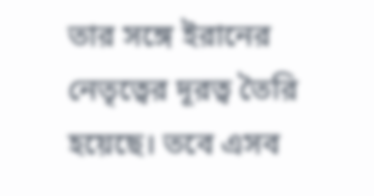তার সঙ্গে ইরানের নেতৃত্বের দূরত্ব তৈরি হয়েছে। তবে এসব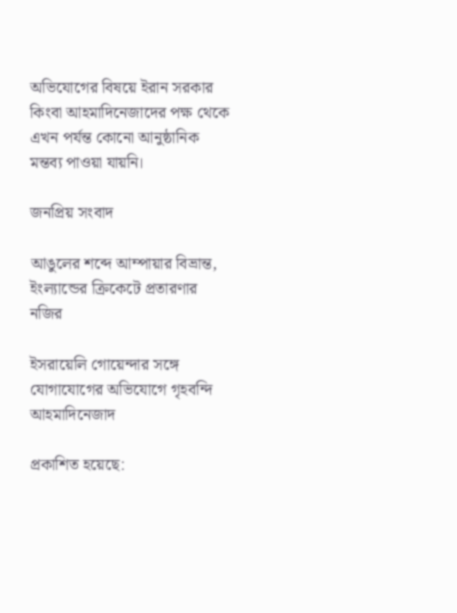অভিযোগের বিষয়ে ইরান সরকার কিংবা আহমাদিনেজাদের পক্ষ থেকে এখন পর্যন্ত কোনো আনুষ্ঠানিক মন্তব্য পাওয়া যায়নি।

জনপ্রিয় সংবাদ

আঙুলের শব্দে আম্পায়ার বিভ্রান্ত, ইংল্যান্ডের ক্রিকেটে প্রতারণার নজির

ইসরায়েলি গোয়েন্দার সঙ্গে যোগাযোগের অভিযোগে গৃহবন্দি আহমাদিনেজাদ

প্রকাশিত হয়েছে: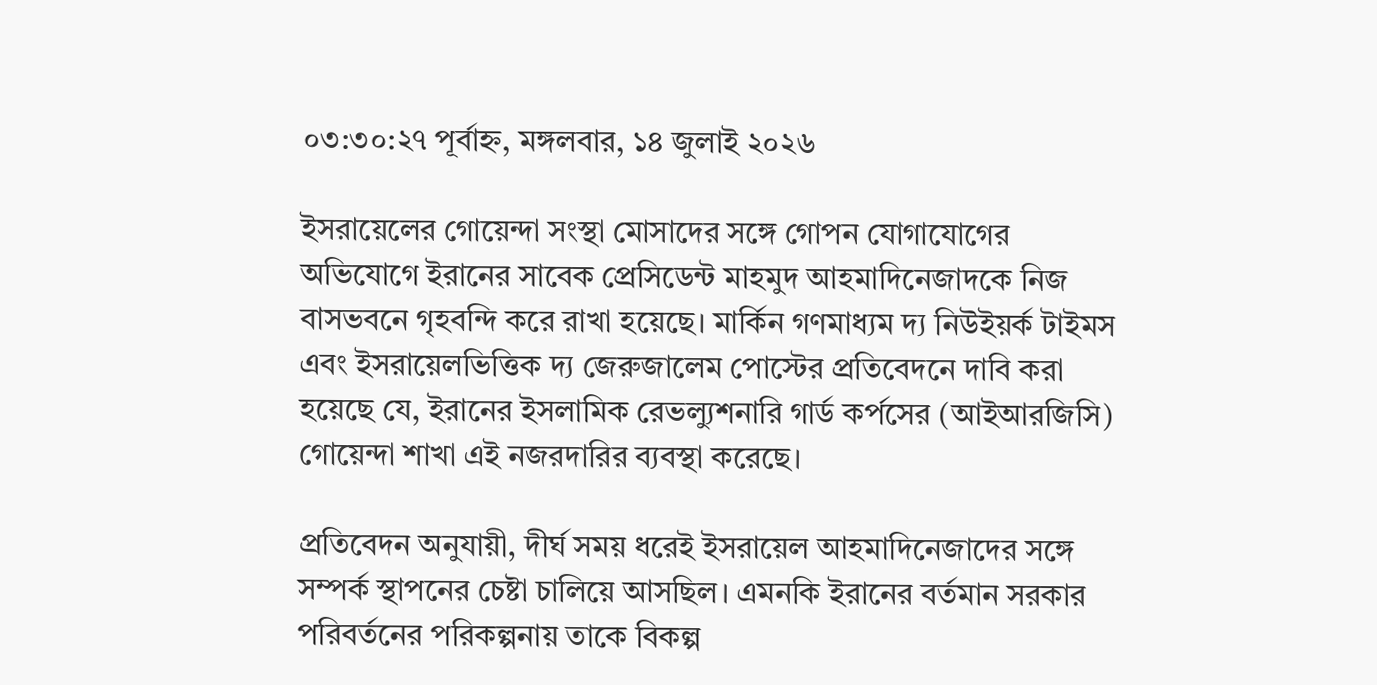০৩:৩০:২৭ পূর্বাহ্ন, মঙ্গলবার, ১৪ জুলাই ২০২৬

ইসরায়েলের গোয়েন্দা সংস্থা মোসাদের সঙ্গে গোপন যোগাযোগের অভিযোগে ইরানের সাবেক প্রেসিডেন্ট মাহমুদ আহমাদিনেজাদকে নিজ বাসভবনে গৃহবন্দি করে রাখা হয়েছে। মার্কিন গণমাধ্যম দ্য নিউইয়র্ক টাইমস এবং ইসরায়েলভিত্তিক দ্য জেরুজালেম পোস্টের প্রতিবেদনে দাবি করা হয়েছে যে, ইরানের ইসলামিক রেভল্যুশনারি গার্ড কর্পসের (আইআরজিসি) গোয়েন্দা শাখা এই নজরদারির ব্যবস্থা করেছে।

প্রতিবেদন অনুযায়ী, দীর্ঘ সময় ধরেই ইসরায়েল আহমাদিনেজাদের সঙ্গে সম্পর্ক স্থাপনের চেষ্টা চালিয়ে আসছিল। এমনকি ইরানের বর্তমান সরকার পরিবর্তনের পরিকল্পনায় তাকে বিকল্প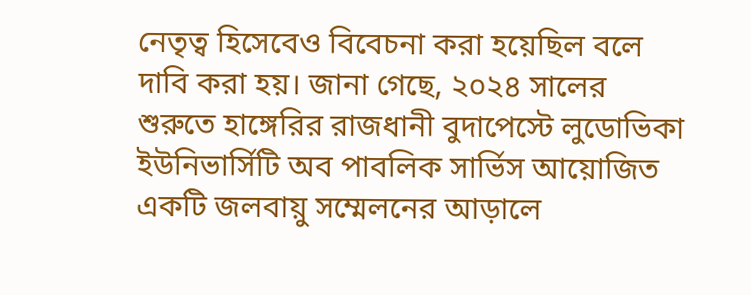নেতৃত্ব হিসেবেও বিবেচনা করা হয়েছিল বলে দাবি করা হয়। জানা গেছে, ২০২৪ সালের শুরুতে হাঙ্গেরির রাজধানী বুদাপেস্টে লুডোভিকা ইউনিভার্সিটি অব পাবলিক সার্ভিস আয়োজিত একটি জলবায়ু সম্মেলনের আড়ালে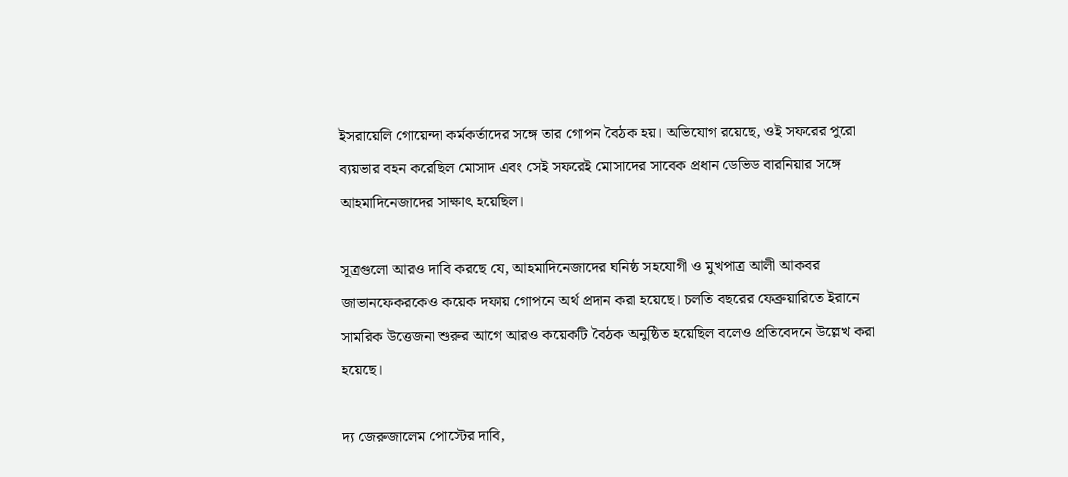ইসরায়েলি গোয়েন্দা কর্মকর্তাদের সঙ্গে তার গোপন বৈঠক হয়। অভিযোগ রয়েছে, ওই সফরের পুরো ব্যয়ভার বহন করেছিল মোসাদ এবং সেই সফরেই মোসাদের সাবেক প্রধান ডেভিড বারনিয়ার সঙ্গে আহমাদিনেজাদের সাক্ষাৎ হয়েছিল।

সূত্রগুলো আরও দাবি করছে যে, আহমাদিনেজাদের ঘনিষ্ঠ সহযোগী ও মুখপাত্র আলী আকবর জাভানফেকরকেও কয়েক দফায় গোপনে অর্থ প্রদান করা হয়েছে। চলতি বছরের ফেব্রুয়ারিতে ইরানে সামরিক উত্তেজনা শুরুর আগে আরও কয়েকটি বৈঠক অনুষ্ঠিত হয়েছিল বলেও প্রতিবেদনে উল্লেখ করা হয়েছে।

দ্য জেরুজালেম পোস্টের দাবি,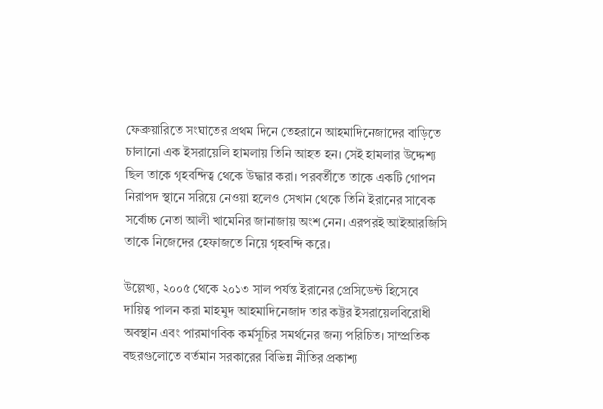ফেব্রুয়ারিতে সংঘাতের প্রথম দিনে তেহরানে আহমাদিনেজাদের বাড়িতে চালানো এক ইসরায়েলি হামলায় তিনি আহত হন। সেই হামলার উদ্দেশ্য ছিল তাকে গৃহবন্দিত্ব থেকে উদ্ধার করা। পরবর্তীতে তাকে একটি গোপন নিরাপদ স্থানে সরিয়ে নেওয়া হলেও সেখান থেকে তিনি ইরানের সাবেক সর্বোচ্চ নেতা আলী খামেনির জানাজায় অংশ নেন। এরপরই আইআরজিসি তাকে নিজেদের হেফাজতে নিয়ে গৃহবন্দি করে।

উল্লেখ্য, ২০০৫ থেকে ২০১৩ সাল পর্যন্ত ইরানের প্রেসিডেন্ট হিসেবে দায়িত্ব পালন করা মাহমুদ আহমাদিনেজাদ তার কট্টর ইসরায়েলবিরোধী অবস্থান এবং পারমাণবিক কর্মসূচির সমর্থনের জন্য পরিচিত। সাম্প্রতিক বছরগুলোতে বর্তমান সরকারের বিভিন্ন নীতির প্রকাশ্য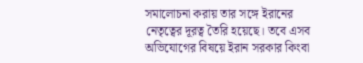সমালোচনা করায় তার সঙ্গে ইরানের নেতৃত্বের দূরত্ব তৈরি হয়েছে। তবে এসব অভিযোগের বিষয়ে ইরান সরকার কিংবা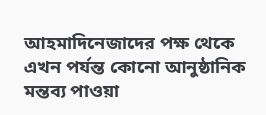আহমাদিনেজাদের পক্ষ থেকে এখন পর্যন্ত কোনো আনুষ্ঠানিক মন্তব্য পাওয়া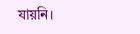যায়নি।